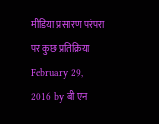मीडिया प्रसारण परंपरा पर कुछ प्रतिक्रिया February 29, 2016 by बी एन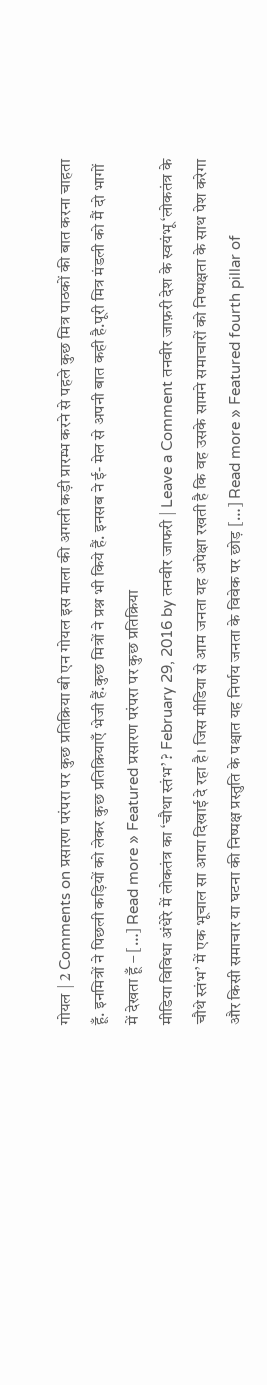गोयल | 2 Comments on प्रसारण परंपरा पर कुछ प्रतिक्रिया बी एन गोयल इस माला की अगली कड़ी प्रारम्भ करने से पहले कुछ मित्र पाठकों की बात करना चाहता हूँ. इनमित्रों ने पिछली कड़ियों को लेकर कुछ प्रतिक्रियाएँ भेजी हैं.कुछ मित्रों ने प्रश्न भी किये हैं. इनसब ने ई- मेल से अपनी बात कही है.पूरी मित्र मंडली को मैं दो भागों में देखता हूँ – […] Read more » Featured प्रसारण परंपरा पर कुछ प्रतिक्रिया
मीडिया विविधा अंधेरे में लोकतंत्र का ‘चौथा स्तंभ’ ? February 29, 2016 by तनवीर जाफरी | Leave a Comment तनवीर जाफ़री देश के स्वयंभू ‘लोकतंत्र के चौथे स्तंभ’ में एक भूचाल सा आया दिखाई दे रहा है। जिस मीडिया से आम जनता यह अपेक्षा रखती है कि वह उसके सामने समाचारों को निष्पक्षता के साथ पेश करेगा और किसी समाचार या घटना की निष्पक्ष प्रस्तुति के पश्चात यह निर्णय जनता के विवेक पर छोड़ […] Read more » Featured fourth pillar of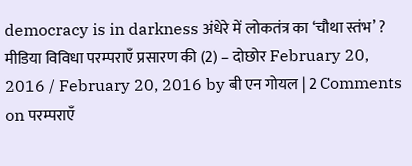democracy is in darkness अंधेरे में लोकतंत्र का ‘चौथा स्तंभ’ ?
मीडिया विविधा परम्पराएँ प्रसारण की (2) – दोछोर February 20, 2016 / February 20, 2016 by बी एन गोयल | 2 Comments on परम्पराएँ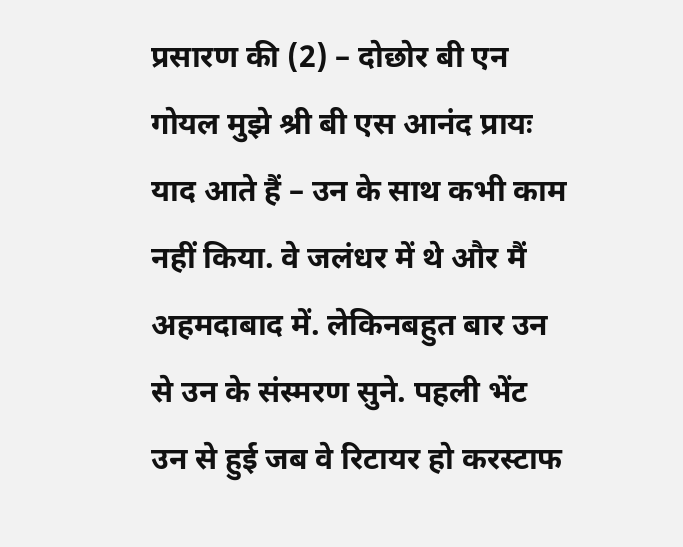प्रसारण की (2) – दोछोर बी एन गोयल मुझे श्री बी एस आनंद प्रायः याद आते हैं – उन के साथ कभी काम नहीं किया. वे जलंधर में थे और मैं अहमदाबाद में. लेकिनबहुत बार उन से उन के संस्मरण सुने. पहली भेंट उन से हुई जब वे रिटायर हो करस्टाफ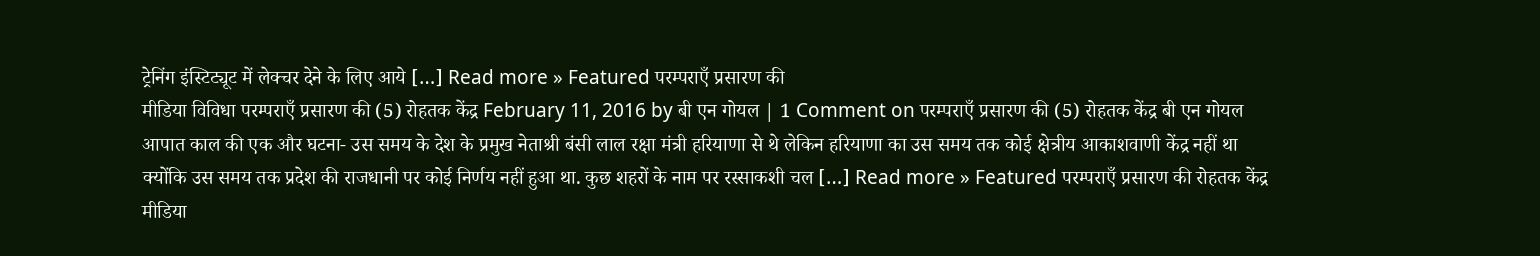ट्रेनिंग इंस्टिट्यूट में लेक्चर देने के लिए आये […] Read more » Featured परम्पराएँ प्रसारण की
मीडिया विविधा परम्पराएँ प्रसारण की (5) रोहतक केंद्र February 11, 2016 by बी एन गोयल | 1 Comment on परम्पराएँ प्रसारण की (5) रोहतक केंद्र बी एन गोयल आपात काल की एक और घटना- उस समय के देश के प्रमुख नेताश्री बंसी लाल रक्षा मंत्री हरियाणा से थे लेकिन हरियाणा का उस समय तक कोई क्षेत्रीय आकाशवाणी केंद्र नहीं था क्योंकि उस समय तक प्रदेश की राजधानी पर कोई निर्णय नहीं हुआ था. कुछ शहरों के नाम पर रस्साकशी चल […] Read more » Featured परम्पराएँ प्रसारण की रोहतक केंद्र
मीडिया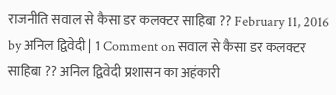राजनीति सवाल से कैसा डर कलक्टर साहिबा ?? February 11, 2016 by अनिल द्विवेदी | 1 Comment on सवाल से कैसा डर कलक्टर साहिबा ?? अनिल द्विवेदी प्रशासन का अहंकारी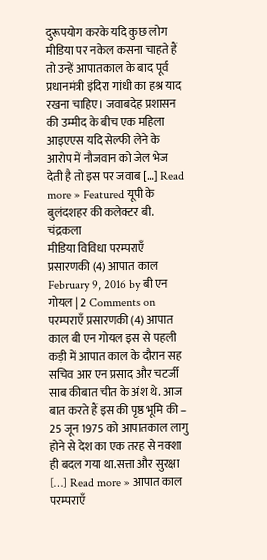दुरूपयोग करके यदि कुछ लोग मीडिया पर नकेल कसना चाहते हैं तो उन्हें आपातकाल के बाद पूर्व प्रधानमंत्री इंदिरा गांधी का हश्र याद रखना चाहिए। जवाबदेह प्रशासन की उम्मीद के बीच एक महिला आइएएस यदि सेल्फी लेने के आरोप में नौजवान को जेल भेज देती है तो इस पर जवाब […] Read more » Featured यूपी के बुलंदशहर की कलेक्टर बी. चंद्रकला
मीडिया विविधा परम्पराएँ प्रसारणकी (4) आपात काल February 9, 2016 by बी एन गोयल | 2 Comments on परम्पराएँ प्रसारणकी (4) आपात काल बी एन गोयल इस से पहली कड़ी में आपात काल के दौरान सह सचिव आर एन प्रसाद और चटर्जी साब कीबात चीत के अंश थे. आज बात करते हैं इस की पृष्ठ भूमि की – 25 जून 1975 को आपातकाल लागु होने से देश का एक तरह से नक्शा ही बदल गया था.सत्ता और सुरक्षा […] Read more » आपात काल परम्पराएँ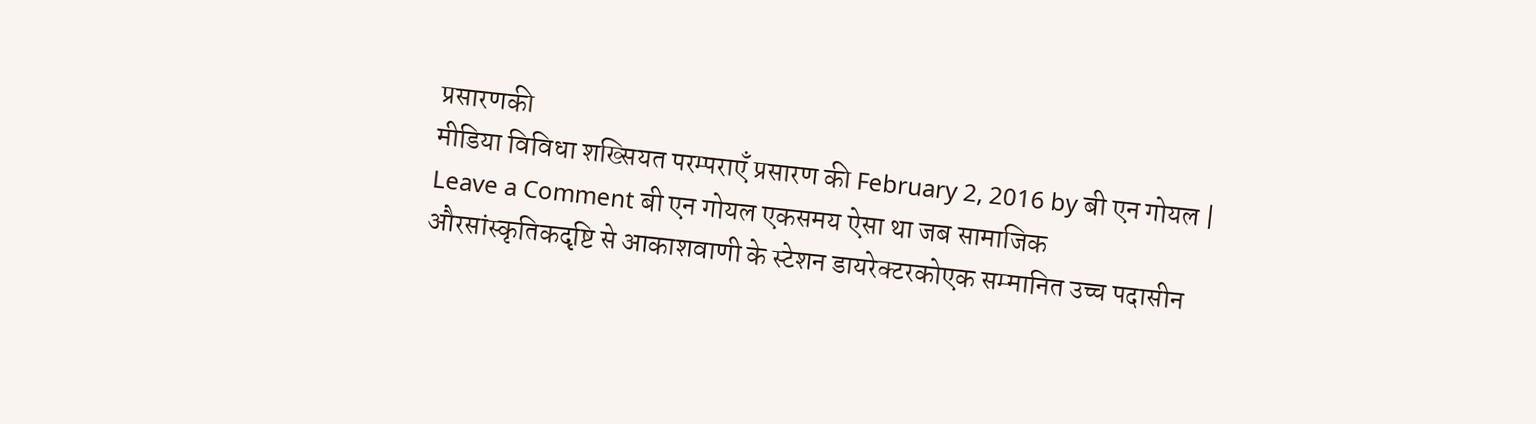प्रसारणकी
मीडिया विविधा शख्सियत परम्पराएँ प्रसारण की February 2, 2016 by बी एन गोयल | Leave a Comment बी एन गोयल एकसमय ऐसा था जब सामाजिक औरसांस्कृतिकदृष्टि से आकाशवाणी के स्टेशन डायरेक्टरकोएक सम्मानित उच्च पदासीन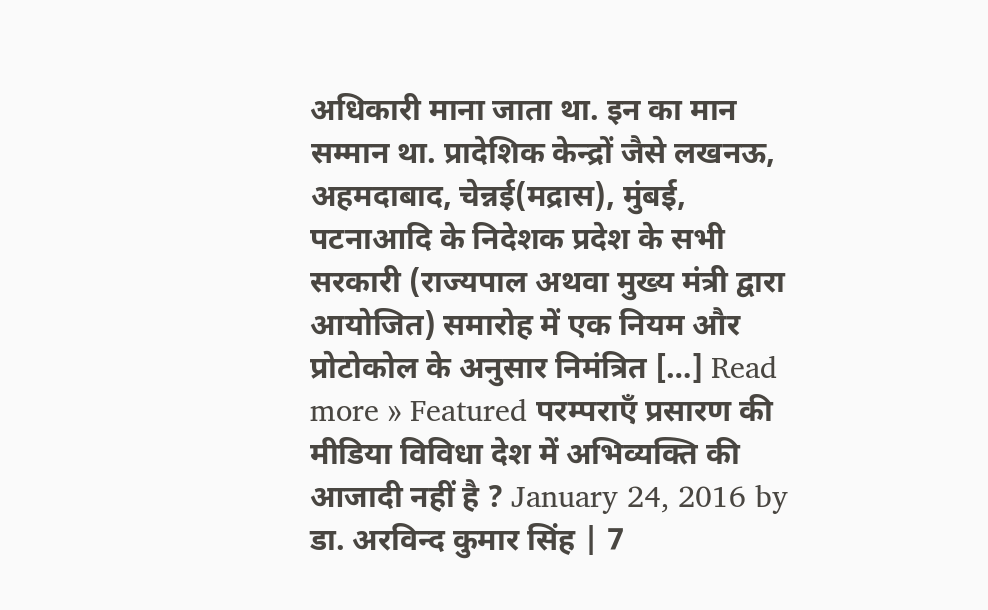अधिकारी माना जाता था. इन का मान सम्मान था. प्रादेशिक केन्द्रों जैसे लखनऊ, अहमदाबाद, चेन्नई(मद्रास), मुंबई, पटनाआदि के निदेशक प्रदेश के सभी सरकारी (राज्यपाल अथवा मुख्य मंत्री द्वारा आयोजित) समारोह में एक नियम और प्रोटोकोल के अनुसार निमंत्रित […] Read more » Featured परम्पराएँ प्रसारण की
मीडिया विविधा देश में अभिव्यक्ति की आजादी नहीं है ? January 24, 2016 by डा. अरविन्द कुमार सिंह | 7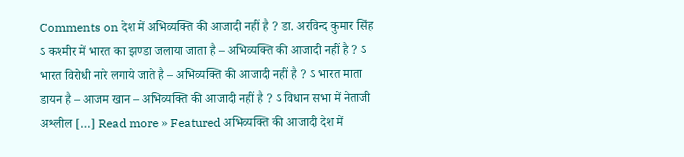Comments on देश में अभिव्यक्ति की आजादी नहीं है ? डा. अरविन्द कुमार सिंह ऽ कश्मीर में भारत का झण्डा जलाया जाता है – अभिव्यक्ति की आजादी नहीं है ? ऽ भारत विरोधी नारे लगाये जाते है – अभिव्यक्ति की आजादी नहीं है ? ऽ भारत माता डायन है – आजम खान – अभिव्यक्ति की आजादी नहीं है ? ऽ विधान सभा में नेताजी अश्लील […] Read more » Featured अभिव्यक्ति की आजादी देश में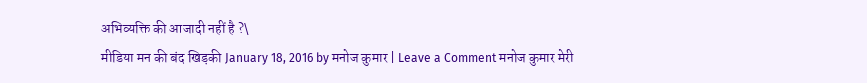अभिव्यक्ति की आजादी नहीं है ?\
मीडिया मन की बंद खिड़की January 18, 2016 by मनोज कुमार | Leave a Comment मनोज कुमार मेरी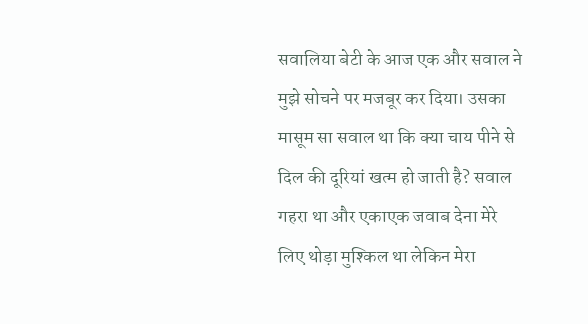सवालिया बेटी के आज एक और सवाल ने मुझे सोचने पर मजबूर कर दिया। उसका मासूम सा सवाल था कि क्या चाय पीने से दिल की दूरियां खत्म हो जाती है? सवाल गहरा था और एकाएक जवाब देना मेरे लिए थोड़ा मुश्किल था लेकिन मेरा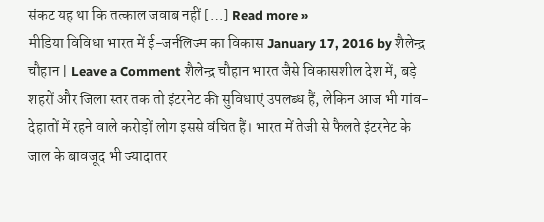संकट यह था कि तत्काल जवाब नहीं […] Read more »
मीडिया विविधा भारत में ई-जर्नलिज्म का विकास January 17, 2016 by शैलेन्द्र चौहान | Leave a Comment शैलेन्द्र चौहान भारत जैसे विकासशील देश में, बड़े शहरों और जिला स्तर तक तो इंटरनेट की सुविधाएं उपलब्ध हैं, लेकिन आज भी गांव-देहातों में रहने वाले करोड़ों लोग इससे वंचित हैं। भारत में तेजी से फैलते इंटरनेट के जाल के बावजूद भी ज्यादातर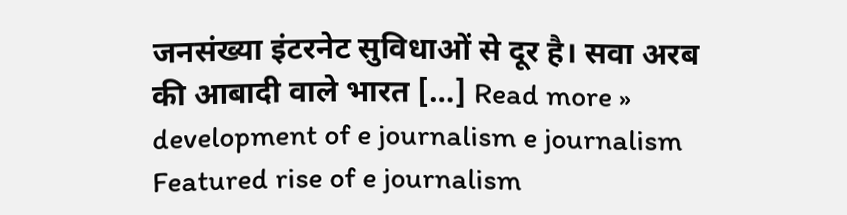जनसंख्या इंटरनेट सुविधाओं से दूर है। सवा अरब की आबादी वाले भारत […] Read more » development of e journalism e journalism Featured rise of e journalism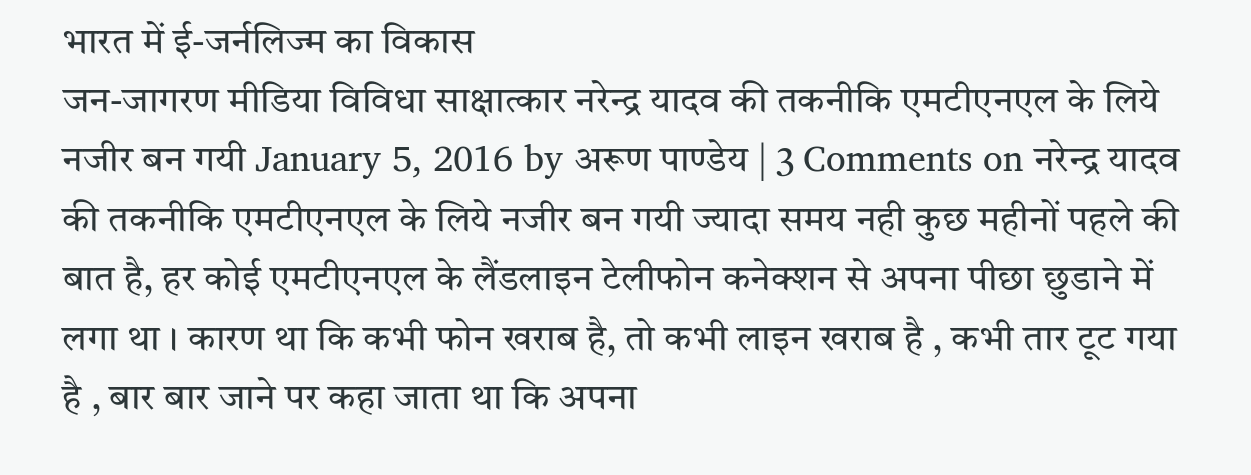भारत में ई-जर्नलिज्म का विकास
जन-जागरण मीडिया विविधा साक्षात्कार नरेन्द्र यादव की तकनीकि एमटीएनएल के लिये नजीर बन गयी January 5, 2016 by अरूण पाण्डेय | 3 Comments on नरेन्द्र यादव की तकनीकि एमटीएनएल के लिये नजीर बन गयी ज्यादा समय नही कुछ महीनों पहले की बात है, हर कोई एमटीएनएल के लैंडलाइन टेलीफोन कनेक्शन से अपना पीछा छुडाने में लगा था । कारण था कि कभी फोन खराब है, तो कभी लाइन खराब है , कभी तार टूट गया है , बार बार जाने पर कहा जाता था कि अपना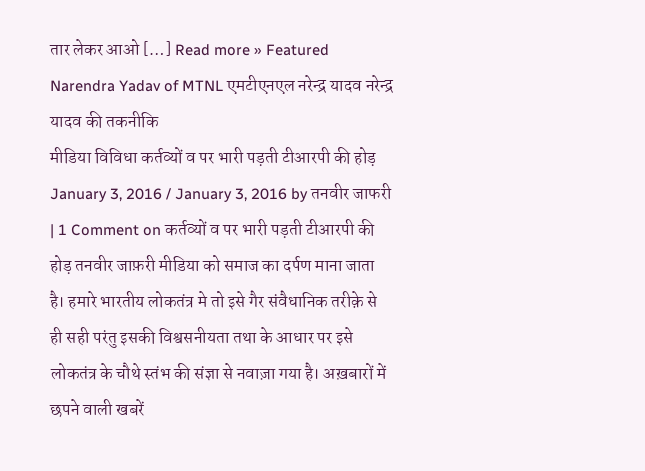तार लेकर आओ […] Read more » Featured Narendra Yadav of MTNL एमटीएनएल नरेन्द्र यादव नरेन्द्र यादव की तकनीकि
मीडिया विविधा कर्तव्यों व पर भारी पड़ती टीआरपी की होड़ January 3, 2016 / January 3, 2016 by तनवीर जाफरी | 1 Comment on कर्तव्यों व पर भारी पड़ती टीआरपी की होड़ तनवीर जाफ़री मीडिया को समाज का दर्पण माना जाता है। हमारे भारतीय लोकतंत्र मे तो इसे गैर संवैधानिक तरीक़े से ही सही परंतु इसकी विश्वसनीयता तथा के आधार पर इसे लोकतंत्र के चौथे स्तंभ की संज्ञा से नवाज़ा गया है। अख़बारों में छपने वाली खबरें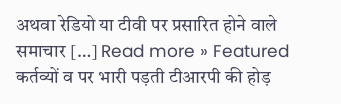अथवा रेडियो या टीवी पर प्रसारित होने वाले समाचार […] Read more » Featured कर्तव्यों व पर भारी पड़ती टीआरपी की होड़